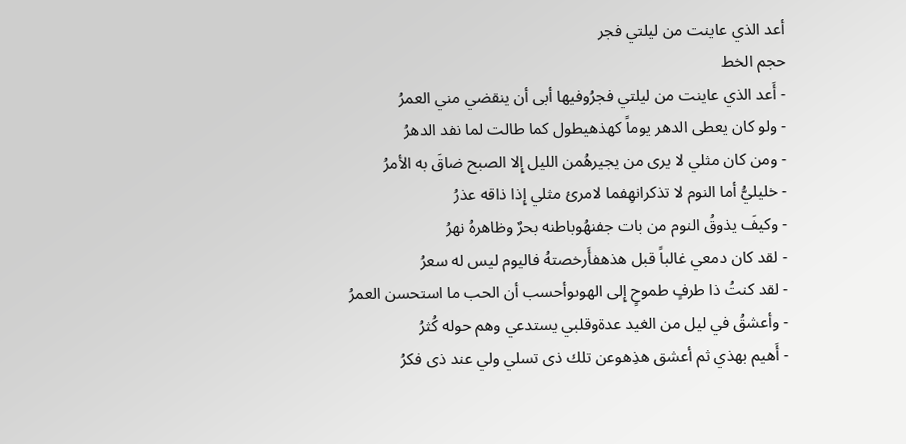أعد الذي عاينت من ليلتي فجر
حجم الخط
- أَعد الذي عاينت من ليلتي فجرُوفيها أبى أن ينقضي مني العمرُ
- ولو كان يعطى الدهر يوماً كهذهيطول كما طالت لما نفد الدهرُ
- ومن كان مثلي لا يرى من يجيرهُمن الليل إِلا الصبح ضاقَ به الأمرُ
- خليليُّ أما النوم لا تذكرانهِفما لامرئ مثلي إِذا ذاقه عذرُ
- وكيفَ يذوقُ النوم من بات جفنهُوباطنه بحرٌ وظاهرهُ نهرُ
- لقد كان دمعي غالباً قبل هذهفأَرخصتهُ فاليوم ليس له سعرُ
- لقد كنتُ ذا طرفٍ طموحٍ إِلى الهوىوأحسب أن الحب ما استحسن العمرُ
- وأعشقُ في ليل من الغيد عدةوقلبي يستدعي وهم حوله كُثرُ
- أَهيم بهذي ثم أعشق هذِهوعن تلك ذى تسلي ولي عند ذى فكرُ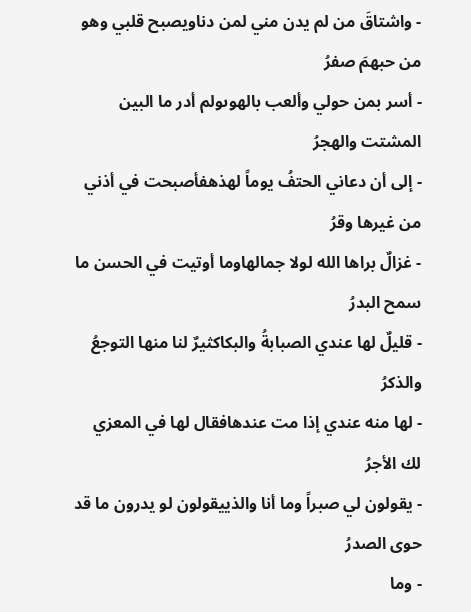- واشتاقَ من لم يدن مني لمن دناويصبح قلبي وهو من حبهمَ صفرُ
- أسر بمن حولي وألعب بالهوىولم أدر ما البين المشتت والهجرُ
- إلى أن دعاني الحتفُ يوماً لهذهفأصبحت في أذني من غيرها وقرُ
- غزالٌ براها الله لولا جمالهاوما أوتيت في الحسن ما سمح البدرُ
- قليلٌ لها عندي الصبابةُ والبكاكثيرٌ لنا منها التوجعُ والذكرُ
- لها منه عندي إذا مت عندهافقال لها في المعزي لك الأجرُ
- يقولون لي صبراً وما أنا والذييقولون لو يدرون ما قد حوى الصدرُ
- وما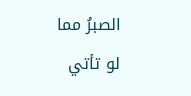الصبرُ مما لو تأتي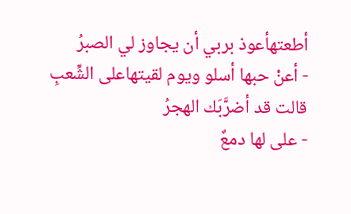أطعتهأعوذ بربي أن يجاوز لي الصبرُ
- أعنْ حبها أسلو ويوم لقيتهاعلى الشِّعبِ قالت قد أضرَّبَك الهجرُ
- على لها دمعٌ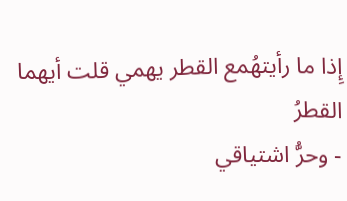إِذا ما رأيتهُمع القطر يهمي قلت أيهما القطرُ
- وحرُّ اشتياقي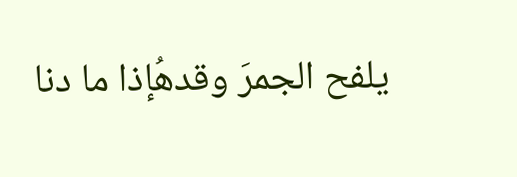يلفح الجمرَ وقدهُإذا ما دنا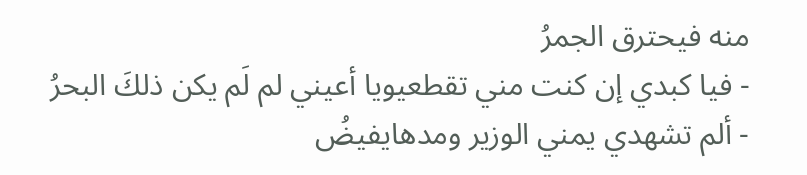منه فيحترق الجمرُ
- فيا كبدي إن كنت مني تقطعيويا أعيني لم لَم يكن ذلكَ البحرُ
- ألم تشهدي يمني الوزير ومدهايفيضُ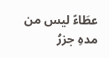عطَاءً ليس من مدهِ جزرُ